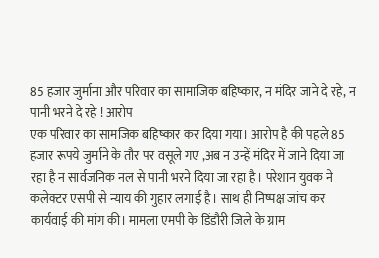85 हजार जुर्माना और परिवार का सामाजिक बहिष्कार, न मंदिर जाने दे रहे, न पानी भरने दे रहे ! आरोप
एक परिवार का सामजिक बहिष्कार कर दिया गया। आरोप है की पहले 85 हजार रूपये जुर्माने के तौर पर वसूले गए ,अब न उन्हें मंदिर में जाने दिया जा रहा है न सार्वजनिक नल से पानी भरने दिया जा रहा है। परेशान युवक ने कलेक्टर एसपी से न्याय की गुहार लगाई है। साथ ही निष्पक्ष जांच कर कार्यवाई की मांग की। मामला एमपी के डिंडौरी जिले के ग्राम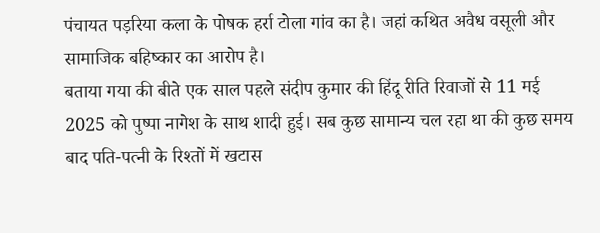पंचायत पड़रिया कला के पोषक हर्रा टोला गांव का है। जहां कथित अवैध वसूली और सामाजिक बहिष्कार का आरोप है।
बताया गया की बीते एक साल पहले संदीप कुमार की हिंदू रीति रिवाजों से 11 मई 2025 को पुष्पा नागेश के साथ शादी हुई। सब कुछ सामान्य चल रहा था की कुछ समय बाद पति-पत्नी के रिश्तों में खटास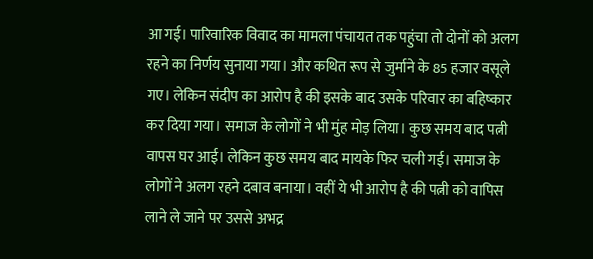आ गई। पारिवारिक विवाद का मामला पंचायत तक पहुंचा तो दोनों को अलग रहने का निर्णय सुनाया गया। और कथित रूप से जुर्माने के 85 हजार वसूले गए। लेकिन संदीप का आरोप है की इसके बाद उसके परिवार का बहिष्कार कर दिया गया। समाज के लोगों ने भी मुंह मोड़ लिया। कुछ समय बाद पत्नी वापस घर आई। लेकिन कुछ समय बाद मायके फिर चली गई। समाज के लोगों ने अलग रहने दबाव बनाया। वहीं ये भी आरोप है की पत्नी को वापिस लाने ले जाने पर उससे अभद्र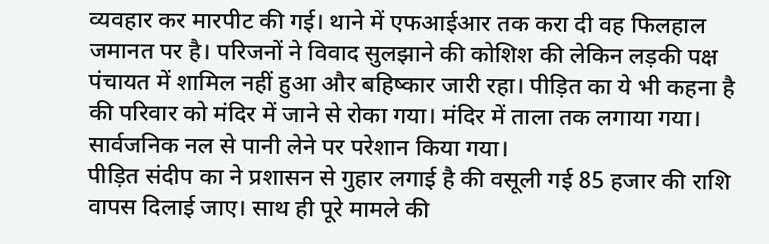व्यवहार कर मारपीट की गई। थाने में एफआईआर तक करा दी वह फिलहाल जमानत पर है। परिजनों ने विवाद सुलझाने की कोशिश की लेकिन लड़की पक्ष पंचायत में शामिल नहीं हुआ और बहिष्कार जारी रहा। पीड़ित का ये भी कहना है की परिवार को मंदिर में जाने से रोका गया। मंदिर में ताला तक लगाया गया। सार्वजनिक नल से पानी लेने पर परेशान किया गया।
पीड़ित संदीप का ने प्रशासन से गुहार लगाई है की वसूली गई 85 हजार की राशि वापस दिलाई जाए। साथ ही पूरे मामले की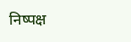निष्पक्ष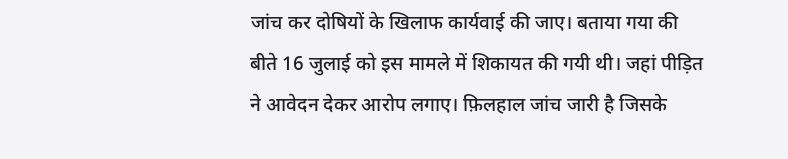जांच कर दोषियों के खिलाफ कार्यवाई की जाए। बताया गया की बीते 16 जुलाई को इस मामले में शिकायत की गयी थी। जहां पीड़ित ने आवेदन देकर आरोप लगाए। फ़िलहाल जांच जारी है जिसके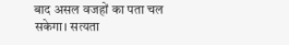बाद असल वजहों का पता चल सकेगा। सत्यता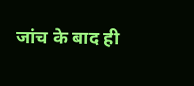जांच के बाद ही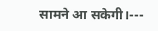सामने आ सकेगी।---